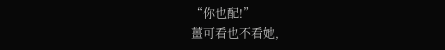“你也配!”
薑可看也不看她,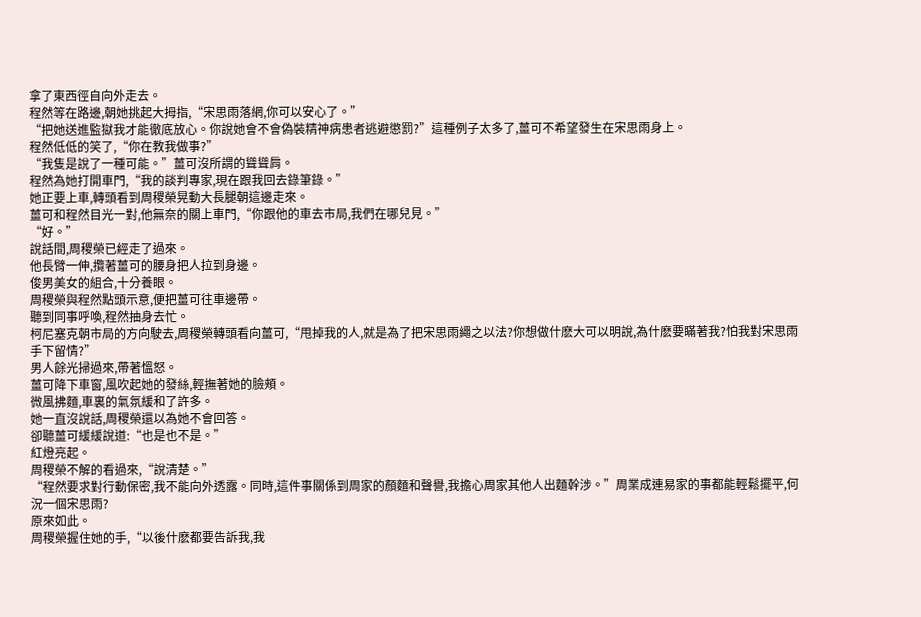拿了東西徑自向外走去。
程然等在路邊,朝她挑起大拇指,“宋思雨落網,你可以安心了。”
“把她送進監獄我才能徹底放心。你說她會不會偽裝精神病患者逃避懲罰?”這種例子太多了,薑可不希望發生在宋思雨身上。
程然低低的笑了,“你在教我做事?”
“我隻是說了一種可能。”薑可沒所謂的聳聳肩。
程然為她打開車門,“我的談判專家,現在跟我回去錄筆錄。”
她正要上車,轉頭看到周稷榮晃動大長腿朝這邊走來。
薑可和程然目光一對,他無奈的關上車門,“你跟他的車去市局,我們在哪兒見。”
“好。”
說話間,周稷榮已經走了過來。
他長臂一伸,攬著薑可的腰身把人拉到身邊。
俊男美女的組合,十分養眼。
周稷榮與程然點頭示意,便把薑可往車邊帶。
聽到同事呼喚,程然抽身去忙。
柯尼塞克朝市局的方向駛去,周稷榮轉頭看向薑可,“甩掉我的人,就是為了把宋思雨繩之以法?你想做什麽大可以明說,為什麽要瞞著我?怕我對宋思雨手下留情?”
男人餘光掃過來,帶著慍怒。
薑可降下車窗,風吹起她的發絲,輕撫著她的臉頰。
微風拂麵,車裏的氣氛緩和了許多。
她一直沒說話,周稷榮還以為她不會回答。
卻聽薑可緩緩說道:“也是也不是。”
紅燈亮起。
周稷榮不解的看過來,“說清楚。”
“程然要求對行動保密,我不能向外透露。同時,這件事關係到周家的顏麵和聲譽,我擔心周家其他人出麵幹涉。”周業成連易家的事都能輕鬆擺平,何況一個宋思雨?
原來如此。
周稷榮握住她的手,“以後什麽都要告訴我,我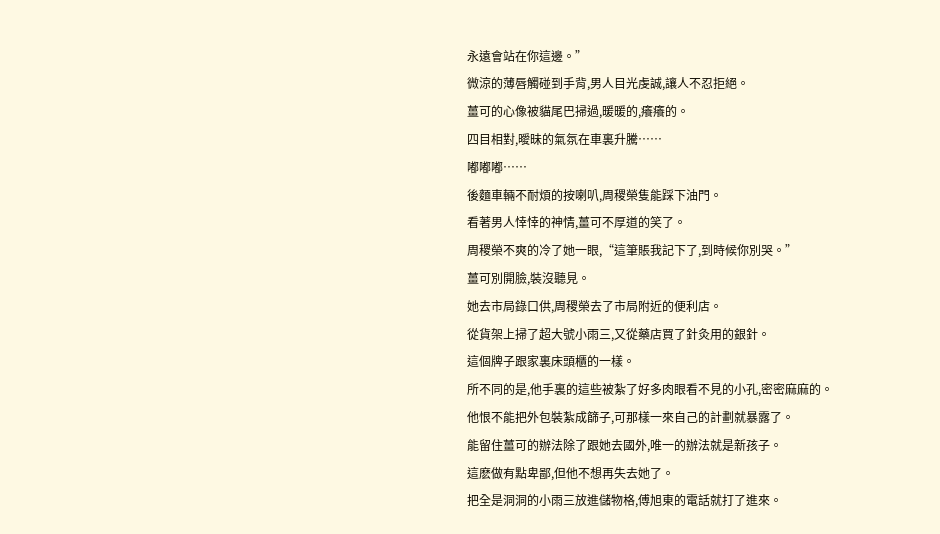永遠會站在你這邊。”
微涼的薄唇觸碰到手背,男人目光虔誠,讓人不忍拒絕。
薑可的心像被貓尾巴掃過,暖暖的,癢癢的。
四目相對,曖昧的氣氛在車裏升騰……
嘟嘟嘟……
後麵車輛不耐煩的按喇叭,周稷榮隻能踩下油門。
看著男人悻悻的神情,薑可不厚道的笑了。
周稷榮不爽的冷了她一眼,“這筆賬我記下了,到時候你別哭。”
薑可別開臉,裝沒聽見。
她去市局錄口供,周稷榮去了市局附近的便利店。
從貨架上掃了超大號小雨三,又從藥店買了針灸用的銀針。
這個牌子跟家裏床頭櫃的一樣。
所不同的是,他手裏的這些被紮了好多肉眼看不見的小孔,密密麻麻的。
他恨不能把外包裝紮成篩子,可那樣一來自己的計劃就暴露了。
能留住薑可的辦法除了跟她去國外,唯一的辦法就是新孩子。
這麽做有點卑鄙,但他不想再失去她了。
把全是洞洞的小雨三放進儲物格,傅旭東的電話就打了進來。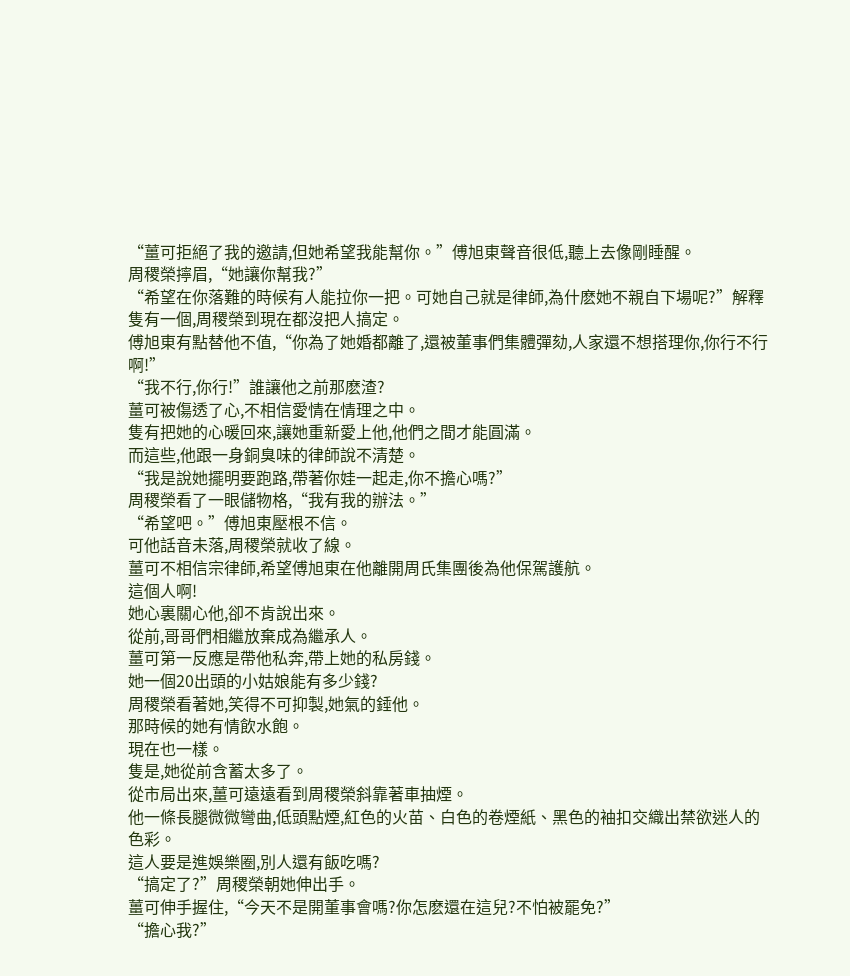“薑可拒絕了我的邀請,但她希望我能幫你。”傅旭東聲音很低,聽上去像剛睡醒。
周稷榮擰眉,“她讓你幫我?”
“希望在你落難的時候有人能拉你一把。可她自己就是律師,為什麽她不親自下場呢?”解釋隻有一個,周稷榮到現在都沒把人搞定。
傅旭東有點替他不值,“你為了她婚都離了,還被董事們集體彈劾,人家還不想搭理你,你行不行啊!”
“我不行,你行!”誰讓他之前那麽渣?
薑可被傷透了心,不相信愛情在情理之中。
隻有把她的心暖回來,讓她重新愛上他,他們之間才能圓滿。
而這些,他跟一身銅臭味的律師說不清楚。
“我是說她擺明要跑路,帶著你娃一起走,你不擔心嗎?”
周稷榮看了一眼儲物格,“我有我的辦法。”
“希望吧。”傅旭東壓根不信。
可他話音未落,周稷榮就收了線。
薑可不相信宗律師,希望傅旭東在他離開周氏集團後為他保駕護航。
這個人啊!
她心裏關心他,卻不肯說出來。
從前,哥哥們相繼放棄成為繼承人。
薑可第一反應是帶他私奔,帶上她的私房錢。
她一個20出頭的小姑娘能有多少錢?
周稷榮看著她,笑得不可抑製,她氣的錘他。
那時候的她有情飲水飽。
現在也一樣。
隻是,她從前含蓄太多了。
從市局出來,薑可遠遠看到周稷榮斜靠著車抽煙。
他一條長腿微微彎曲,低頭點煙,紅色的火苗、白色的卷煙紙、黑色的袖扣交織出禁欲迷人的色彩。
這人要是進娛樂圈,別人還有飯吃嗎?
“搞定了?”周稷榮朝她伸出手。
薑可伸手握住,“今天不是開董事會嗎?你怎麽還在這兒?不怕被罷免?”
“擔心我?”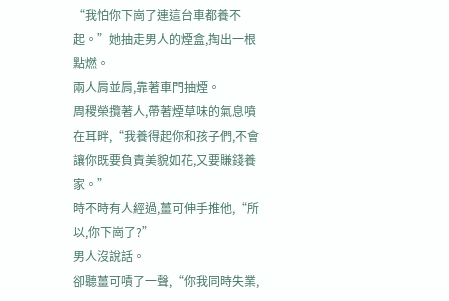“我怕你下崗了連這台車都養不起。”她抽走男人的煙盒,掏出一根點燃。
兩人肩並肩,靠著車門抽煙。
周稷榮攬著人,帶著煙草味的氣息噴在耳畔,“我養得起你和孩子們,不會讓你既要負責美貌如花,又要賺錢養家。”
時不時有人經過,薑可伸手推他,“所以,你下崗了?”
男人沒說話。
卻聽薑可嘖了一聲,“你我同時失業,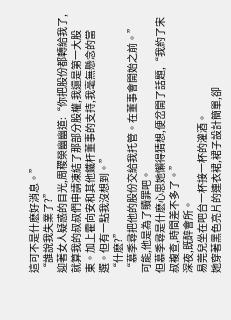這可不是什麽好消息。”
“誰說我失業了?”
迎著女人疑惑的目光,周稷榮幽幽道:“你把股份都轉給我了,就算我的叔叔們申請凍結了那部分股權,我還是第一大股東。加上霍向安和其他鐵杆董事的支持,我毫無懸念的當選。但有一點我沒想到。”
“什麽?”
“慕季尋把他的股份交給我托管。在董事會開始之前。”
可能,他是為了贖罪吧。
但慕季尋是什麽心思她懶得猜想,便岔開了話題,“我約了宋叔複查,時間差不多了。”
深夜,既醉會所。
易莞兒坐在吧台一杯接一杯的灌酒。
她穿著黑色亮片的連衣裙,裙子設計簡單,卻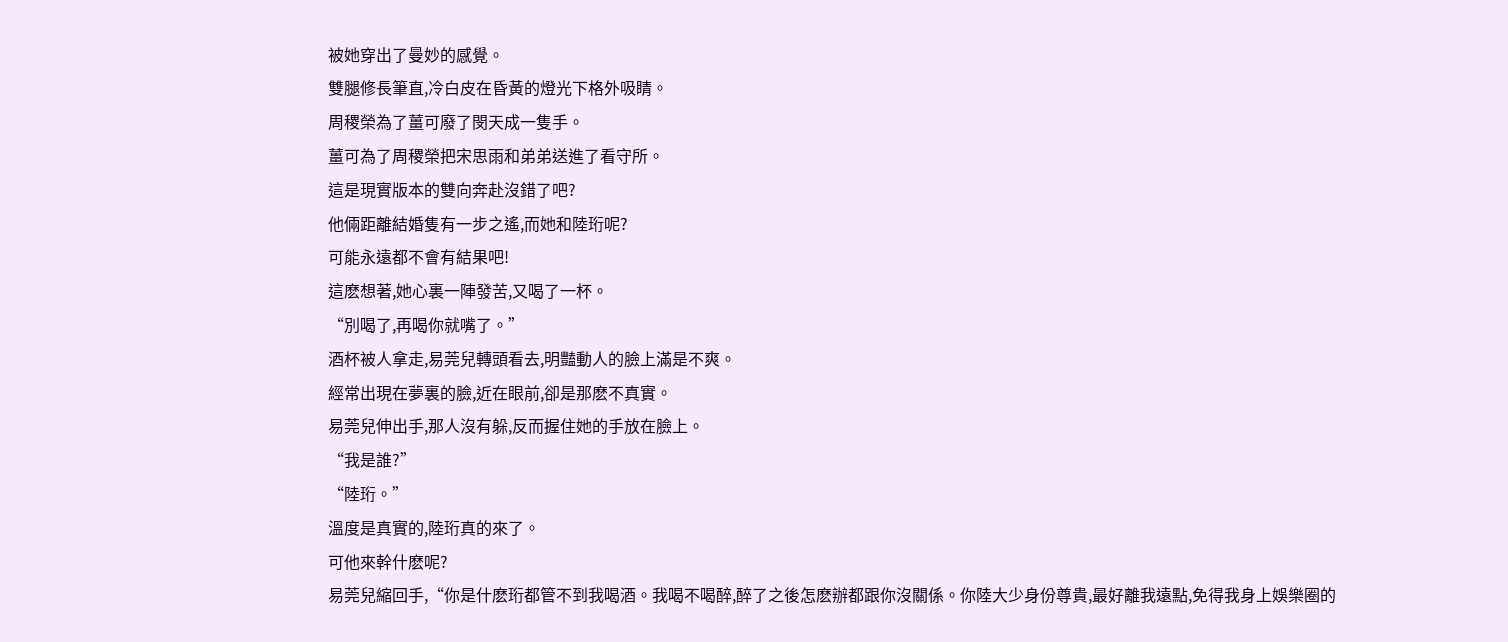被她穿出了曼妙的感覺。
雙腿修長筆直,冷白皮在昏黃的燈光下格外吸睛。
周稷榮為了薑可廢了閔天成一隻手。
薑可為了周稷榮把宋思雨和弟弟送進了看守所。
這是現實版本的雙向奔赴沒錯了吧?
他倆距離結婚隻有一步之遙,而她和陸珩呢?
可能永遠都不會有結果吧!
這麽想著,她心裏一陣發苦,又喝了一杯。
“別喝了,再喝你就嘴了。”
酒杯被人拿走,易莞兒轉頭看去,明豔動人的臉上滿是不爽。
經常出現在夢裏的臉,近在眼前,卻是那麽不真實。
易莞兒伸出手,那人沒有躲,反而握住她的手放在臉上。
“我是誰?”
“陸珩。”
溫度是真實的,陸珩真的來了。
可他來幹什麽呢?
易莞兒縮回手,“你是什麽珩都管不到我喝酒。我喝不喝醉,醉了之後怎麽辦都跟你沒關係。你陸大少身份尊貴,最好離我遠點,免得我身上娛樂圈的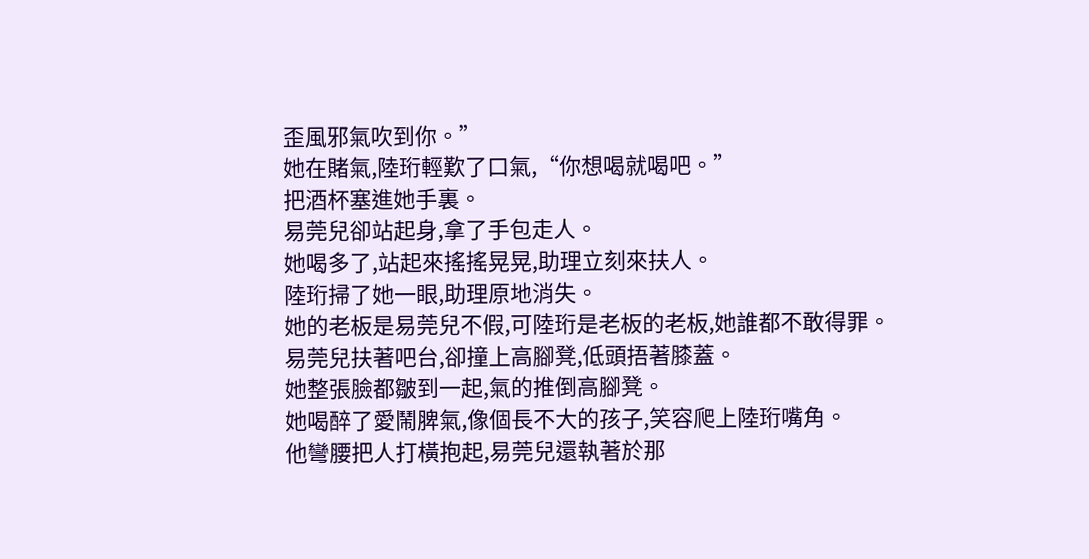歪風邪氣吹到你。”
她在賭氣,陸珩輕歎了口氣,“你想喝就喝吧。”
把酒杯塞進她手裏。
易莞兒卻站起身,拿了手包走人。
她喝多了,站起來搖搖晃晃,助理立刻來扶人。
陸珩掃了她一眼,助理原地消失。
她的老板是易莞兒不假,可陸珩是老板的老板,她誰都不敢得罪。
易莞兒扶著吧台,卻撞上高腳凳,低頭捂著膝蓋。
她整張臉都皺到一起,氣的推倒高腳凳。
她喝醉了愛鬧脾氣,像個長不大的孩子,笑容爬上陸珩嘴角。
他彎腰把人打橫抱起,易莞兒還執著於那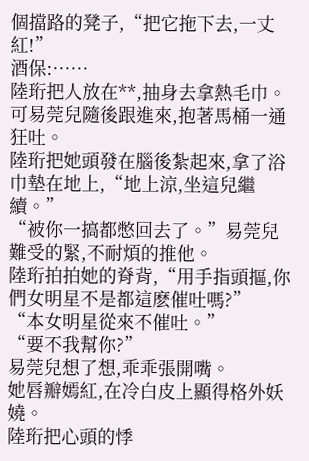個擋路的凳子,“把它拖下去,一丈紅!”
酒保:……
陸珩把人放在**,抽身去拿熱毛巾。
可易莞兒隨後跟進來,抱著馬桶一通狂吐。
陸珩把她頭發在腦後紮起來,拿了浴巾墊在地上,“地上涼,坐這兒繼續。”
“被你一搞都憋回去了。”易莞兒難受的緊,不耐煩的推他。
陸珩拍拍她的脊背,“用手指頭摳,你們女明星不是都這麽催吐嗎?”
“本女明星從來不催吐。”
“要不我幫你?”
易莞兒想了想,乖乖張開嘴。
她唇瓣嫣紅,在冷白皮上顯得格外妖嬈。
陸珩把心頭的悸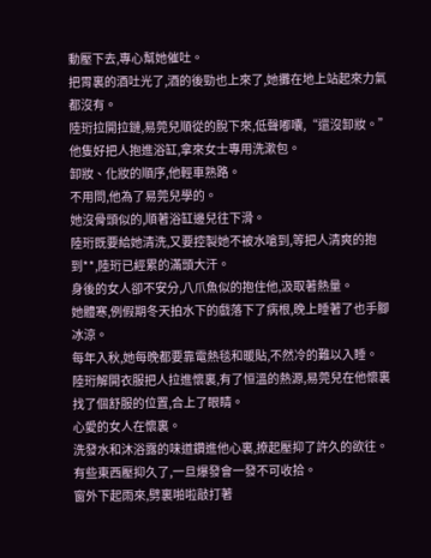動壓下去,專心幫她催吐。
把胃裏的酒吐光了,酒的後勁也上來了,她攤在地上站起來力氣都沒有。
陸珩拉開拉鏈,易莞兒順從的脫下來,低聲嘟囔,“還沒卸妝。”
他隻好把人抱進浴缸,拿來女士專用洗漱包。
卸妝、化妝的順序,他輕車熟路。
不用問,他為了易莞兒學的。
她沒骨頭似的,順著浴缸邊兒往下滑。
陸珩既要給她清洗,又要控製她不被水嗆到,等把人清爽的抱到**,陸珩已經累的滿頭大汗。
身後的女人卻不安分,八爪魚似的抱住他,汲取著熱量。
她體寒,例假期冬天拍水下的戲落下了病根,晚上睡著了也手腳冰涼。
每年入秋,她每晚都要靠電熱毯和暖貼,不然冷的難以入睡。
陸珩解開衣服把人拉進懷裏,有了恒溫的熱源,易莞兒在他懷裏找了個舒服的位置,合上了眼睛。
心愛的女人在懷裏。
洗發水和沐浴露的味道鑽進他心裏,撩起壓抑了許久的欲往。
有些東西壓抑久了,一旦爆發會一發不可收拾。
窗外下起雨來,劈裏啪啦敲打著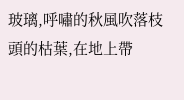玻璃,呼嘯的秋風吹落枝頭的枯葉,在地上帶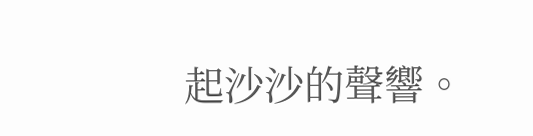起沙沙的聲響。